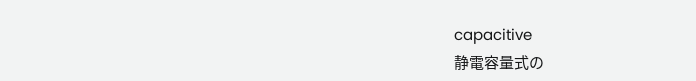capacitive
静電容量式の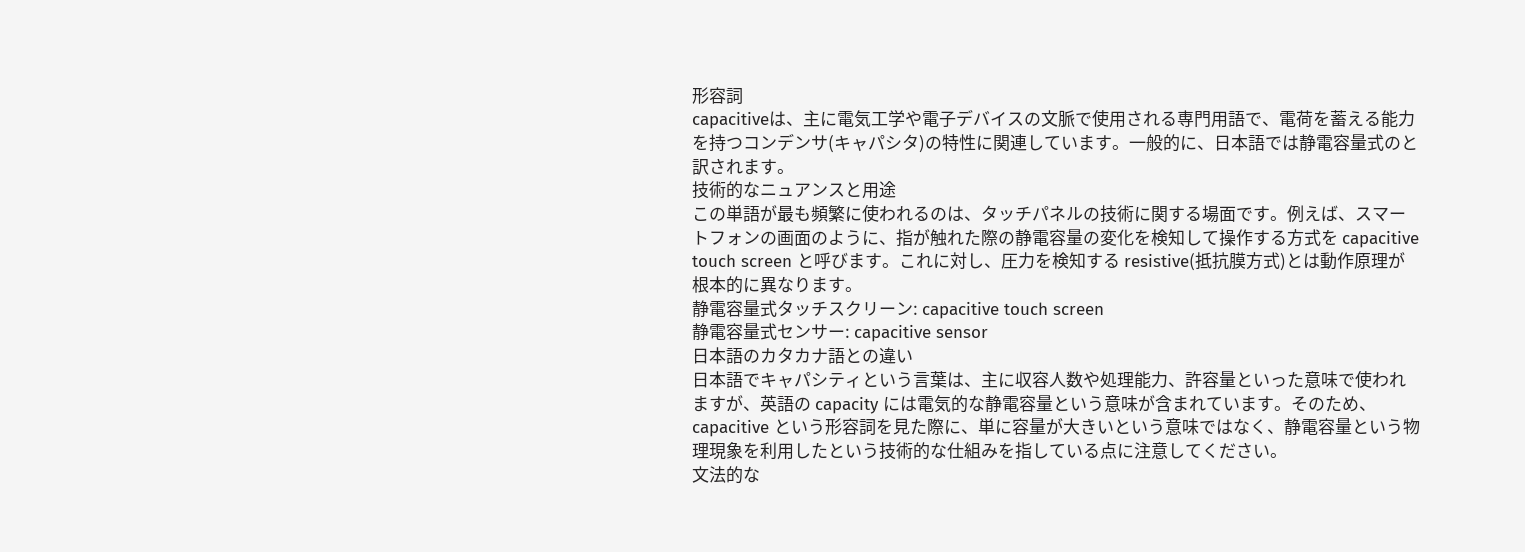形容詞
capacitiveは、主に電気工学や電子デバイスの文脈で使用される専門用語で、電荷を蓄える能力を持つコンデンサ(キャパシタ)の特性に関連しています。一般的に、日本語では静電容量式のと訳されます。
技術的なニュアンスと用途
この単語が最も頻繁に使われるのは、タッチパネルの技術に関する場面です。例えば、スマートフォンの画面のように、指が触れた際の静電容量の変化を検知して操作する方式を capacitive touch screen と呼びます。これに対し、圧力を検知する resistive(抵抗膜方式)とは動作原理が根本的に異なります。
静電容量式タッチスクリーン: capacitive touch screen
静電容量式センサー: capacitive sensor
日本語のカタカナ語との違い
日本語でキャパシティという言葉は、主に収容人数や処理能力、許容量といった意味で使われますが、英語の capacity には電気的な静電容量という意味が含まれています。そのため、capacitive という形容詞を見た際に、単に容量が大きいという意味ではなく、静電容量という物理現象を利用したという技術的な仕組みを指している点に注意してください。
文法的な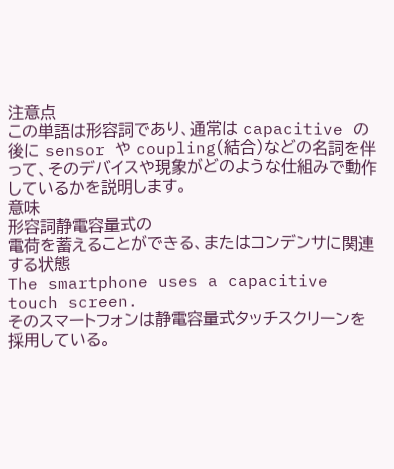注意点
この単語は形容詞であり、通常は capacitive の後に sensor や coupling(結合)などの名詞を伴って、そのデバイスや現象がどのような仕組みで動作しているかを説明します。
意味
形容詞静電容量式の
電荷を蓄えることができる、またはコンデンサに関連する状態
The smartphone uses a capacitive touch screen.
そのスマートフォンは静電容量式タッチスクリーンを採用している。